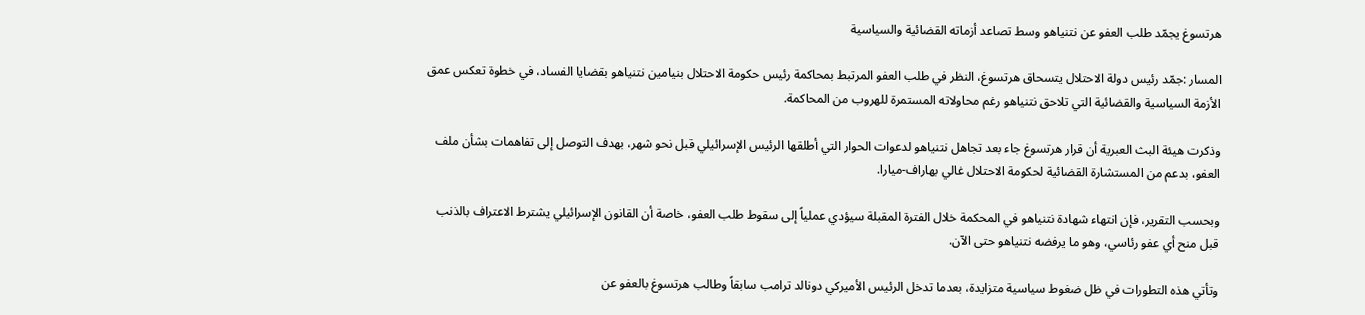هرتسوغ يجمّد طلب العفو عن نتنياهو وسط تصاعد أزماته القضائية والسياسية

المسار :جمّد رئيس دولة الاحتلال يتسحاق هرتسوغ، النظر في طلب العفو المرتبط بمحاكمة رئيس حكومة الاحتلال بنيامين نتنياهو بقضايا الفساد، في خطوة تعكس عمق الأزمة السياسية والقضائية التي تلاحق نتنياهو رغم محاولاته المستمرة للهروب من المحاكمة.

وذكرت هيئة البث العبرية أن قرار هرتسوغ جاء بعد تجاهل نتنياهو لدعوات الحوار التي أطلقها الرئيس الإسرائيلي قبل نحو شهر، بهدف التوصل إلى تفاهمات بشأن ملف العفو، بدعم من المستشارة القضائية لحكومة الاحتلال غالي بهاراف-ميارا.

وبحسب التقرير، فإن انتهاء شهادة نتنياهو في المحكمة خلال الفترة المقبلة سيؤدي عملياً إلى سقوط طلب العفو، خاصة أن القانون الإسرائيلي يشترط الاعتراف بالذنب قبل منح أي عفو رئاسي، وهو ما يرفضه نتنياهو حتى الآن.

وتأتي هذه التطورات في ظل ضغوط سياسية متزايدة، بعدما تدخل الرئيس الأميركي دونالد ترامب سابقاً وطالب هرتسوغ بالعفو عن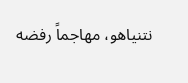نتنياهو، مهاجماً رفضه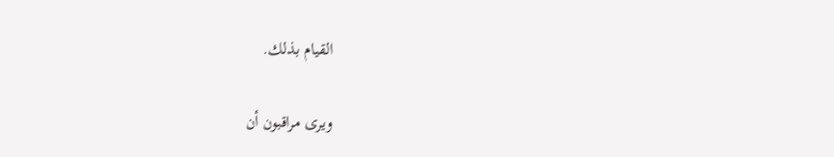القيام بذلك.

ويرى مراقبون أن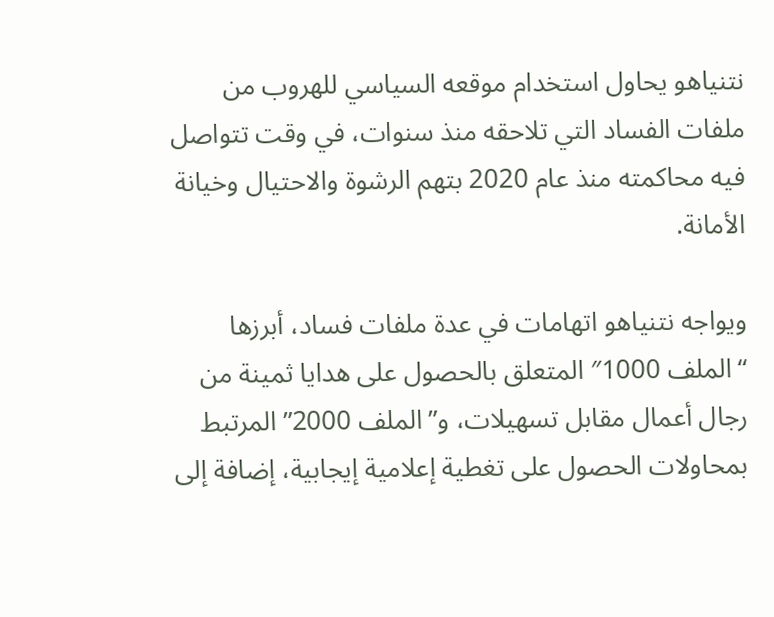نتنياهو يحاول استخدام موقعه السياسي للهروب من ملفات الفساد التي تلاحقه منذ سنوات، في وقت تتواصل فيه محاكمته منذ عام 2020 بتهم الرشوة والاحتيال وخيانة الأمانة.

ويواجه نتنياهو اتهامات في عدة ملفات فساد، أبرزها “الملف 1000″ المتعلق بالحصول على هدايا ثمينة من رجال أعمال مقابل تسهيلات، و”الملف 2000” المرتبط بمحاولات الحصول على تغطية إعلامية إيجابية، إضافة إلى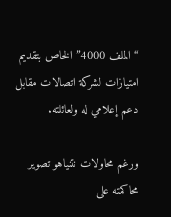“الملف 4000” الخاص بتقديم امتيازات لشركة اتصالات مقابل دعم إعلامي له ولعائلته.

ورغم محاولات نتنياهو تصوير محاكمته على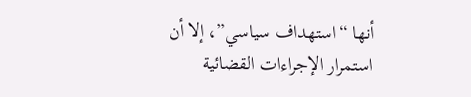أنها “استهداف سياسي”، إلا أن استمرار الإجراءات القضائية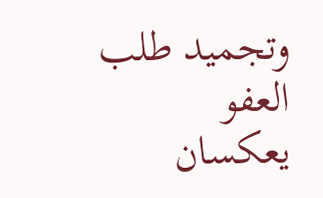وتجميد طلب العفو يعكسان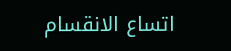اتساع الانقسام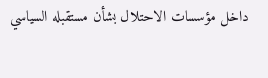داخل مؤسسات الاحتلال بشأن مستقبله السياسي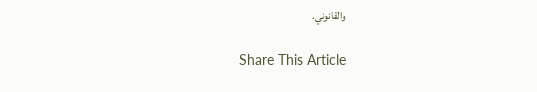والقانوني.

Share This Article